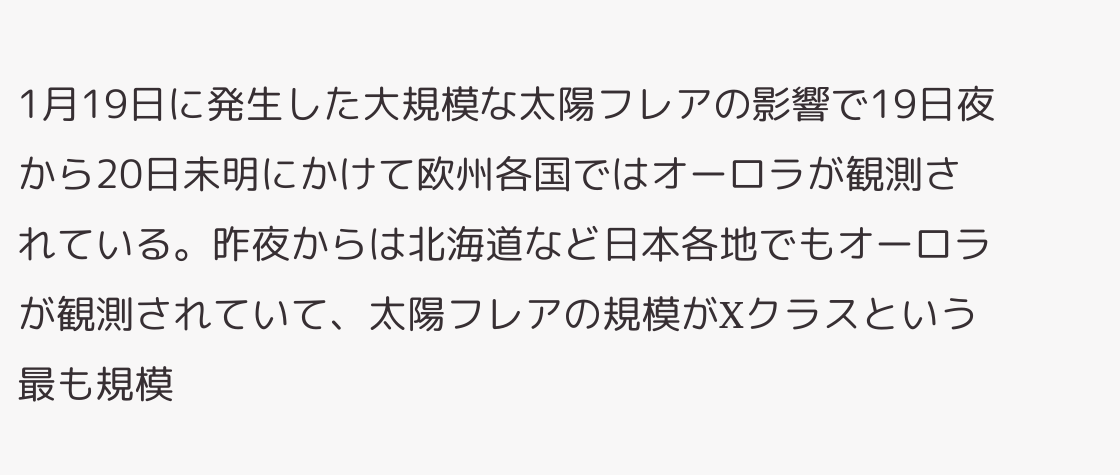1月19日に発生した大規模な太陽フレアの影響で19日夜から20日未明にかけて欧州各国ではオーロラが観測されている。昨夜からは北海道など日本各地でもオーロラが観測されていて、太陽フレアの規模がXクラスという最も規模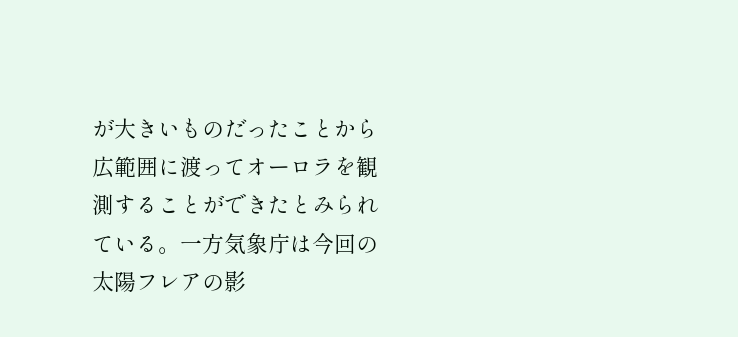が大きいものだったことから広範囲に渡ってオーロラを観測することができたとみられている。一方気象庁は今回の太陽フレアの影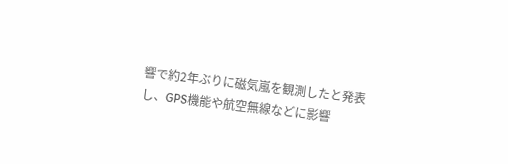響で約2年ぶりに磁気嵐を観測したと発表し、GPS機能や航空無線などに影響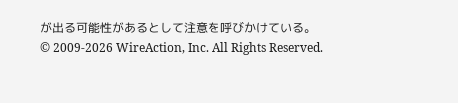が出る可能性があるとして注意を呼びかけている。
© 2009-2026 WireAction, Inc. All Rights Reserved.